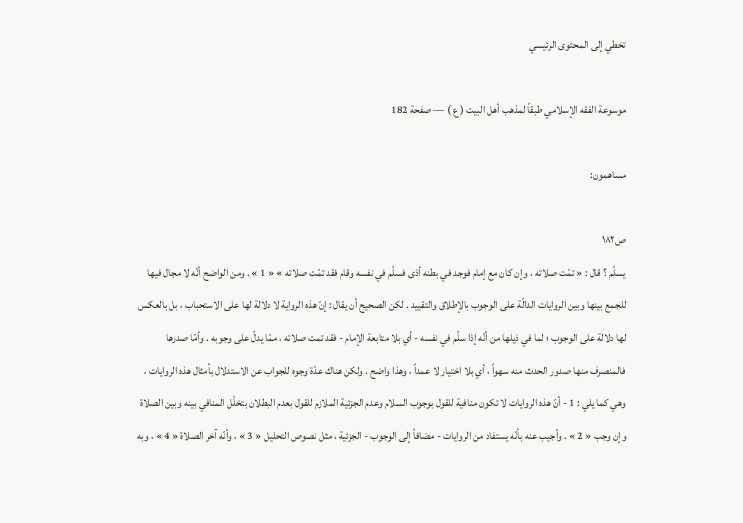تخطي إلى المحتوى الرئيسي

موسوعة الفقه الإسلامي طبقاً لمذهب أهل البيت ( ع ) — صفحة 182

مساهمون:

ص١٨٢
يسلّم ؟ قال : « تمّت صلاته ، وإن كان مع إمام فوجد في بطنه أذى فسلّم في نفسه وقام فقد تمّت صلاته » « 1 » . ومن الواضح أنّه لا مجال فيها للجمع بينها وبين الروايات الدالّة على الوجوب بالإطلاق والتقييد . لكن الصحيح أن يقال : إنّ هذه الرواية لا دلالة لها على الاستحباب ، بل بالعكس لها دلالة على الوجوب ؛ لما في ذيلها من أنّه إذا سلّم في نفسه - أي بلا متابعة الإمام - فقد تمت صلاته ، ممّا يدلّ على وجوبه . وأمّا صدرها فالمنصرف منها صدور الحدث منه سهواً ، أي بلا اختيار لا عمداً ، وهذا واضح . ولكن هناك عدّة وجوه للجواب عن الاستدلال بأمثال هذه الروايات ، وهي كما يلي : 1 - أنّ هذه الروايات لا تكون منافية للقول بوجوب السلام وعدم الجزئية الملازم للقول بعدم البطلان بتخلّل المنافي بينه وبين الصلاة وإن وجب « 2 » . وأجيب عنه بأنّه يستفاد من الروايات - مضافاً إلى الوجوب - الجزئية ، مثل نصوص التحليل « 3 » ، وأنّه آخر الصلاة « 4 » ، وبه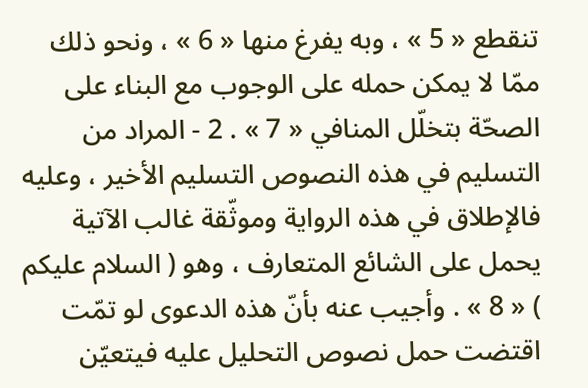تنقطع « 5 » ، وبه يفرغ منها « 6 » ، ونحو ذلك ممّا لا يمكن حمله على الوجوب مع البناء على الصحّة بتخلّل المنافي « 7 » . 2 - المراد من التسليم في هذه النصوص التسليم الأخير ، وعليه فالإطلاق في هذه الرواية وموثّقة غالب الآتية يحمل على الشائع المتعارف ، وهو ( السلام عليكم ) « 8 » . وأجيب عنه بأنّ هذه الدعوى لو تمّت اقتضت حمل نصوص التحليل عليه فيتعيّن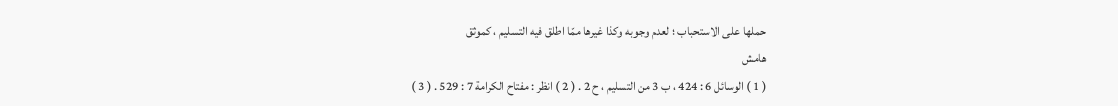حملها على الاستحباب ؛ لعدم وجوبه وكذا غيرها ممّا اطلق فيه التسليم ، كموثق
هامش
( 1 ) الوسائل 6 : 424 ، ب 3 من التسليم ، ح 2 . ( 2 ) انظر : مفتاح الكرامة 7 : 529 . ( 3 )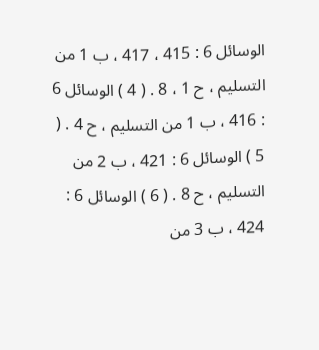الوسائل 6 : 415 ، 417 ، ب 1 من التسليم ، ح 1 ، 8 . ( 4 ) الوسائل 6 : 416 ، ب 1 من التسليم ، ح 4 . ( 5 ) الوسائل 6 : 421 ، ب 2 من التسليم ، ح 8 . ( 6 ) الوسائل 6 : 424 ، ب 3 من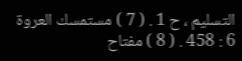التسليم ، ح 1 . ( 7 ) مستمسك العروة 6 : 458 . ( 8 ) مفتاح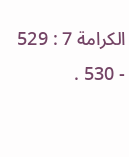الكرامة 7 : 529 - 530 .